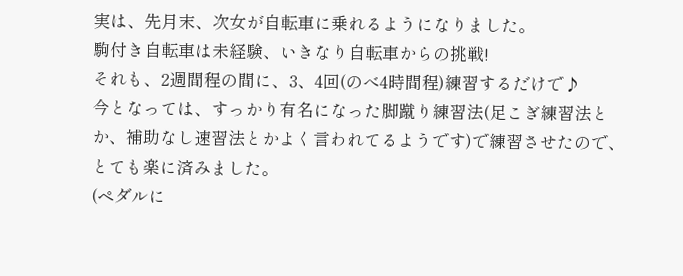実は、先月末、次女が自転車に乗れるようになりました。
駒付き自転車は未経験、いきなり自転車からの挑戦!
それも、2週間程の間に、3、4回(のべ4時間程)練習するだけで♪
今となっては、すっかり有名になった脚蹴り練習法(足こぎ練習法とか、補助なし速習法とかよく言われてるようです)で練習させたので、とても楽に済みました。
(ペダルに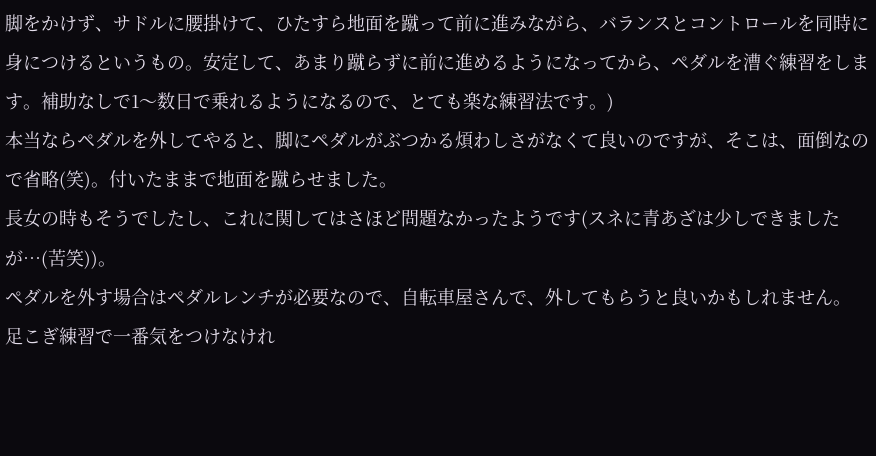脚をかけず、サドルに腰掛けて、ひたすら地面を蹴って前に進みながら、バランスとコントロールを同時に身につけるというもの。安定して、あまり蹴らずに前に進めるようになってから、ペダルを漕ぐ練習をします。補助なしで1〜数日で乗れるようになるので、とても楽な練習法です。)
本当ならペダルを外してやると、脚にペダルがぶつかる煩わしさがなくて良いのですが、そこは、面倒なので省略(笑)。付いたままで地面を蹴らせました。
長女の時もそうでしたし、これに関してはさほど問題なかったようです(スネに青あざは少しできましたが…(苦笑))。
ペダルを外す場合はペダルレンチが必要なので、自転車屋さんで、外してもらうと良いかもしれません。
足こぎ練習で一番気をつけなけれ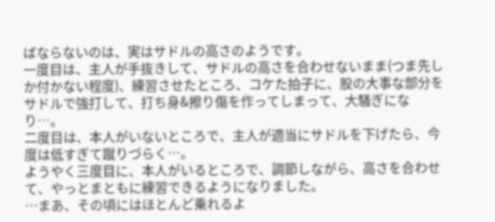ばならないのは、実はサドルの高さのようです。
一度目は、主人が手抜きして、サドルの高さを合わせないまま(つま先しか付かない程度)、練習させたところ、コケた拍子に、股の大事な部分をサドルで強打して、打ち身&擦り傷を作ってしまって、大騒ぎになり…。
二度目は、本人がいないところで、主人が適当にサドルを下げたら、今度は低すぎて蹴りづらく…。
ようやく三度目に、本人がいるところで、調節しながら、高さを合わせて、やっとまともに練習できるようになりました。
…まあ、その頃にはほとんど乗れるよ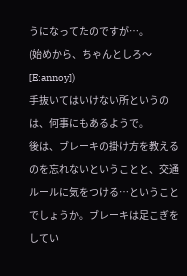うになってたのですが…。
(始めから、ちゃんとしろ〜[E:annoy])
手抜いてはいけない所というのは、何事にもあるようで。
後は、ブレーキの掛け方を教えるのを忘れないということと、交通ルールに気をつける…ということでしょうか。ブレーキは足こぎをしてい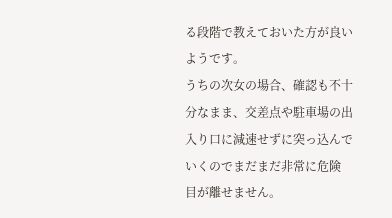る段階で教えておいた方が良いようです。
うちの次女の場合、確認も不十分なまま、交差点や駐車場の出入り口に減速せずに突っ込んでいくのでまだまだ非常に危険
目が離せません。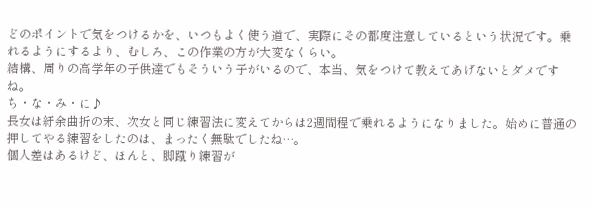どのポイントで気をつけるかを、いつもよく使う道で、実際にその都度注意しているという状況です。乗れるようにするより、むしろ、この作業の方が大変なくらい。
結構、周りの高学年の子供達でもそういう子がいるので、本当、気をつけて教えてあげないとダメですね。
ち・な・み・に♪
長女は紆余曲折の末、次女と同じ練習法に変えてからは2週間程で乗れるようになりました。始めに普通の押してやる練習をしたのは、まったく無駄でしたね…。
個人差はあるけど、ほんと、脚蹴り練習が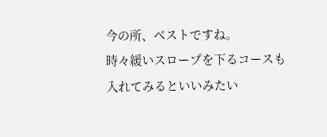今の所、ベストですね。
時々緩いスロープを下るコースも入れてみるといいみたい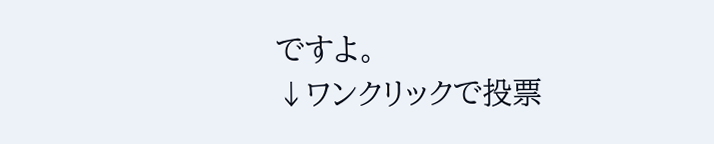ですよ。
↓ワンクリックで投票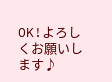OK!よろしくお願いします♪